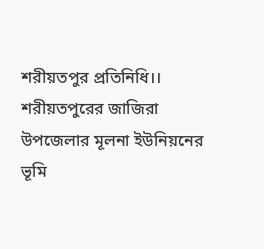শরীয়তপুর প্রতিনিধি।।
শরীয়তপুরের জাজিরা উপজেলার মূলনা ইউনিয়নের ভূমি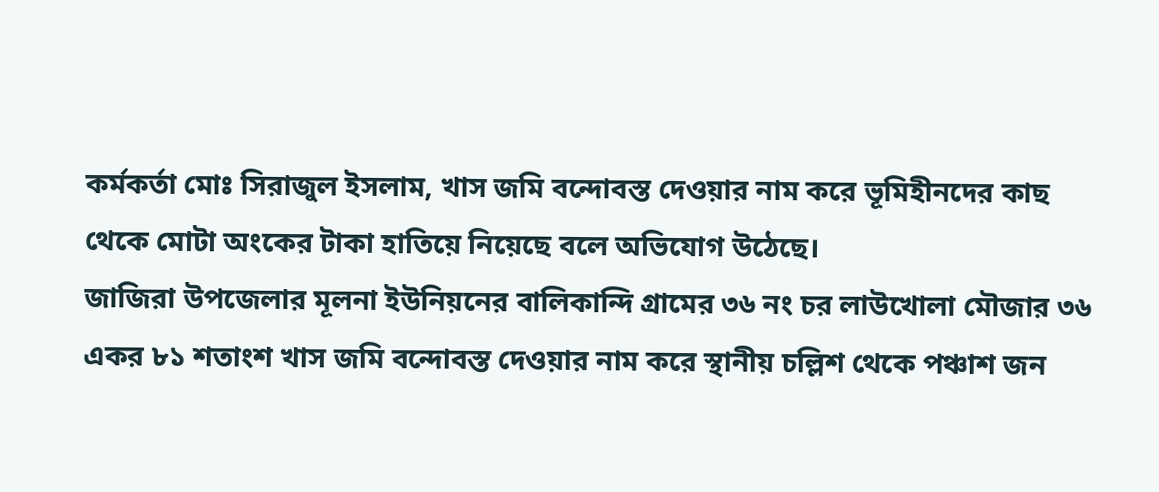কর্মকর্তা মোঃ সিরাজুল ইসলাম, খাস জমি বন্দোবস্ত দেওয়ার নাম করে ভূমিহীনদের কাছ থেকে মোটা অংকের টাকা হাতিয়ে নিয়েছে বলে অভিযোগ উঠেছে।
জাজিরা উপজেলার মূলনা ইউনিয়নের বালিকান্দি গ্রামের ৩৬ নং চর লাউখোলা মৌজার ৩৬ একর ৮১ শতাংশ খাস জমি বন্দোবস্ত দেওয়ার নাম করে স্থানীয় চল্লিশ থেকে পঞ্চাশ জন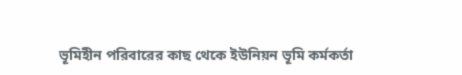ভূমিহীন পরিবারের কাছ থেকে ইউনিয়ন ভূমি কর্মকর্তা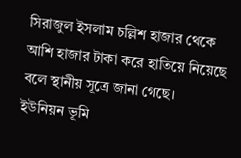সিরাজুল ইসলাম চল্লিশ হাজার থেকে আশি হাজার টাকা করে হাতিয়ে নিয়েছে বলে স্থানীয় সূত্রে জানা গেছে।
ইউনিয়ন ভূমি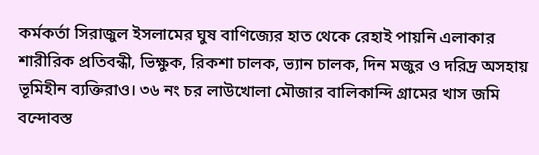কর্মকর্তা সিরাজুল ইসলামের ঘুষ বাণিজ্যের হাত থেকে রেহাই পায়নি এলাকার শারীরিক প্রতিবন্ধী, ভিক্ষুক, রিকশা চালক, ভ্যান চালক, দিন মজুর ও দরিদ্র অসহায় ভূমিহীন ব্যক্তিরাও। ৩৬ নং চর লাউখোলা মৌজার বালিকান্দি গ্রামের খাস জমি বন্দোবস্ত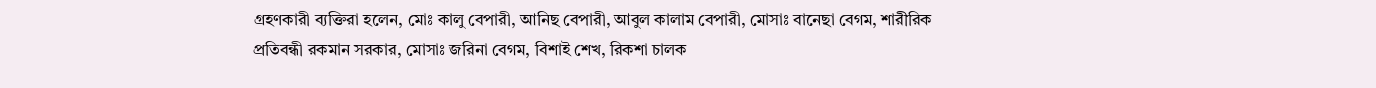গ্রহণকারী ব্যক্তিরা হলেন, মোঃ কালু বেপারী, আনিছ বেপারী, আবুল কালাম বেপারী, মোসাঃ বানেছা বেগম, শারীরিক প্রতিবন্ধী রকমান সরকার, মোসাঃ জরিনা বেগম, বিশাই শেখ, রিকশা চালক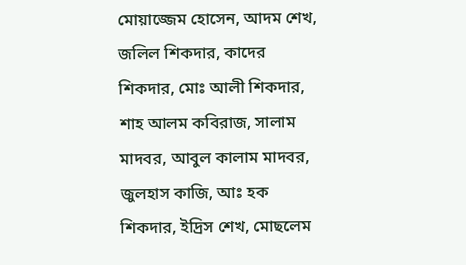মোয়াজ্জেম হোসেন, আদম শেখ, জলিল শিকদার, কাদের শিকদার, মোঃ আলী শিকদার, শাহ আলম কবিরাজ, সালাম মাদবর, আবুল কালাম মাদবর, জুলহাস কাজি, আঃ হক শিকদার, ইদ্রিস শেখ, মোছলেম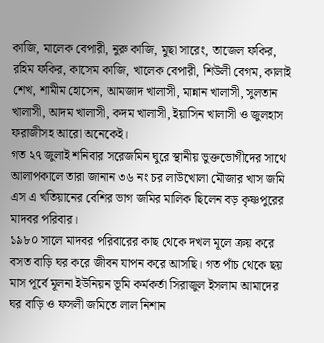কাজি, মালেক বেপারী, নুরু কাজি, মুছা সারেং, তাজেল ফকির, রহিম ফকির, কাসেম কাজি, খালেক বেপারী, শিউলী বেগম, কালাই শেখ, শামীম হোসেন, আমজাদ খালাসী, মান্নান খালাসী, সুলতান খালাসী, আদম খালাসী, কদম খালাসী, ইয়াসিন খালাসী ও জুলহাস ফরাজীসহ আরো অনেকেই।
গত ২৭ জুলাই শনিবার সরেজমিন ঘুরে স্থানীয় ভুক্তভোগীদের সাথে আলাপকালে তারা জানান ৩৬ নং চর লাউখোলা মৌজার খাস জমি এস এ খতিয়ানের বেশির ভাগ জমির মালিক ছিলেন বড় কৃষ্ণপুরের মাদবর পরিবার।
১৯৮০ সালে মাদবর পরিবারের কাছ থেকে দখল মূলে ক্রয় করে বসত বাড়ি ঘর করে জীবন যাপন করে আসছি। গত পাঁচ থেকে ছয় মাস পূর্বে মূলনা ইউনিয়ন ভূমি কর্মকর্তা সিরাজুল ইসলাম আমাদের ঘর বাড়ি ও ফসলী জমিতে লাল নিশান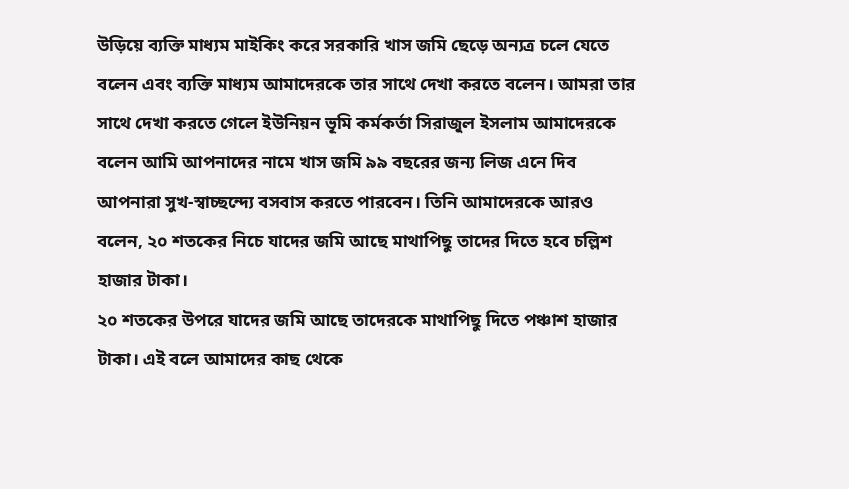উড়িয়ে ব্যক্তি মাধ্যম মাইকিং করে সরকারি খাস জমি ছেড়ে অন্যত্র চলে যেতে বলেন এবং ব্যক্তি মাধ্যম আমাদেরকে তার সাথে দেখা করতে বলেন। আমরা তার সাথে দেখা করতে গেলে ইউনিয়ন ভূমি কর্মকর্তা সিরাজুল ইসলাম আমাদেরকে বলেন আমি আপনাদের নামে খাস জমি ৯৯ বছরের জন্য লিজ এনে দিব আপনারা সুখ-স্বাচ্ছন্দ্যে বসবাস করতে পারবেন। তিনি আমাদেরকে আরও বলেন, ২০ শতকের নিচে যাদের জমি আছে মাথাপিছু তাদের দিতে হবে চল্লিশ হাজার টাকা।
২০ শতকের উপরে যাদের জমি আছে তাদেরকে মাথাপিছু দিতে পঞ্চাশ হাজার টাকা। এই বলে আমাদের কাছ থেকে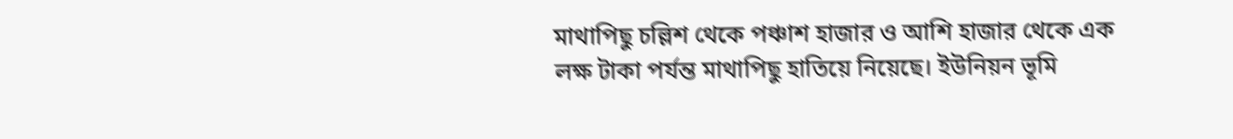মাথাপিছু চল্লিশ থেকে পঞ্চাশ হাজার ও আশি হাজার থেকে এক লক্ষ টাকা পর্যন্ত মাথাপিছু হাতিয়ে নিয়েছে। ইউনিয়ন ভূমি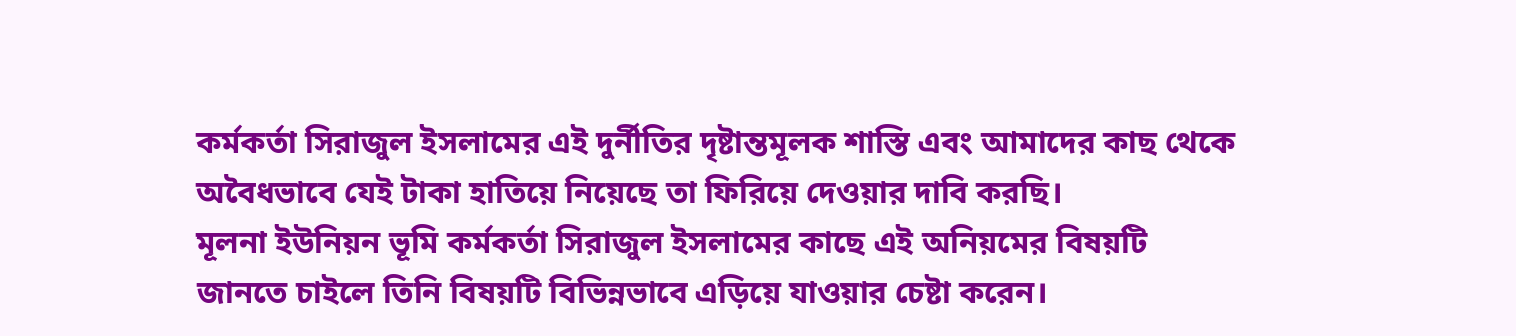কর্মকর্তা সিরাজুল ইসলামের এই দুর্নীতির দৃষ্টান্তমূলক শাস্তি এবং আমাদের কাছ থেকে অবৈধভাবে যেই টাকা হাতিয়ে নিয়েছে তা ফিরিয়ে দেওয়ার দাবি করছি।
মূলনা ইউনিয়ন ভূমি কর্মকর্তা সিরাজুল ইসলামের কাছে এই অনিয়মের বিষয়টি জানতে চাইলে তিনি বিষয়টি বিভিন্নভাবে এড়িয়ে যাওয়ার চেষ্টা করেন।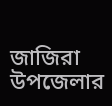জাজিরা উপজেলার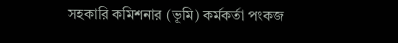সহকারি কমিশনার (ভূমি) কর্মকর্তা পংকজ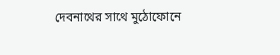দেবনাথের সাথে মুঠোফোনে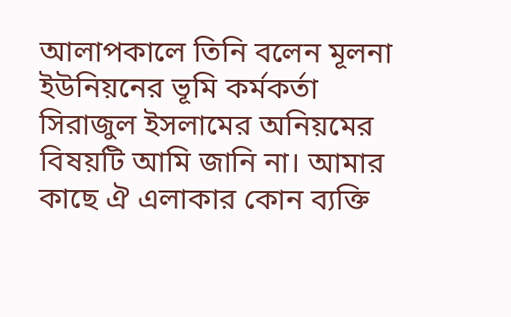আলাপকালে তিনি বলেন মূলনা ইউনিয়নের ভূমি কর্মকর্তা সিরাজুল ইসলামের অনিয়মের বিষয়টি আমি জানি না। আমার কাছে ঐ এলাকার কোন ব্যক্তি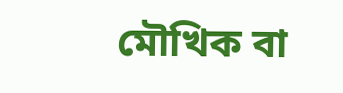মৌখিক বা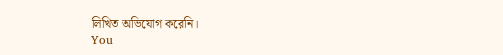লিখিত অভিযোগ করেনি।
You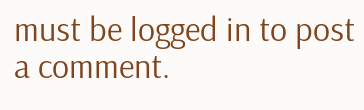must be logged in to post a comment.